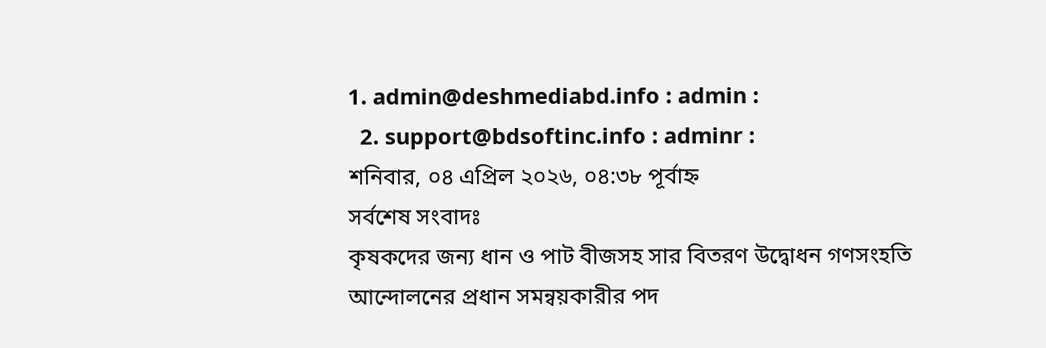1. admin@deshmediabd.info : admin :
  2. support@bdsoftinc.info : adminr :
শনিবার, ০৪ এপ্রিল ২০২৬, ০৪:৩৮ পূর্বাহ্ন
সর্বশেষ সংবাদঃ
কৃষকদের জন্য ধান ও পাট বীজসহ সার বিতরণ উদ্বোধন গণসংহতি আন্দোলনের প্রধান সমন্বয়কারীর পদ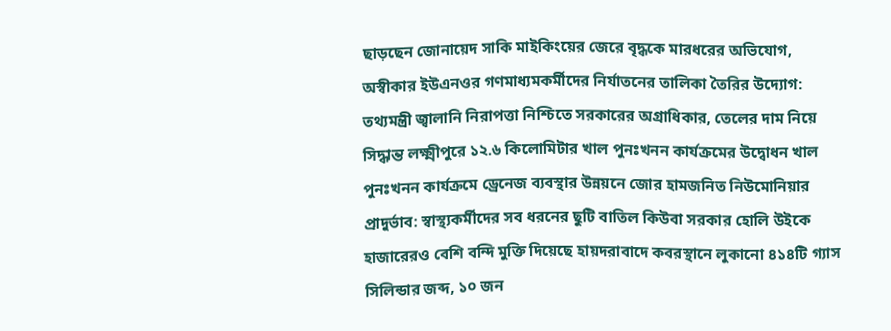ছাড়ছেন জোনায়েদ সাকি মাইকিংয়ের জেরে বৃদ্ধকে মারধরের অভিযোগ, অস্বীকার ইউএনওর গণমাধ্যমকর্মীদের নির্যাতনের তালিকা তৈরির উদ্যোগ: তথ্যমন্ত্রী জ্বালানি নিরাপত্তা নিশ্চিতে সরকারের অগ্রাধিকার, তেলের দাম নিয়ে সিদ্ধান্ত লক্ষ্মীপুরে ১২.৬ কিলোমিটার খাল পুনঃখনন কার্যক্রমের উদ্বোধন খাল পুনঃখনন কার্যক্রমে ড্রেনেজ ব্যবস্থার উন্নয়নে জোর হামজনিত নিউমোনিয়ার প্রাদুর্ভাব: স্বাস্থ্যকর্মীদের সব ধরনের ছুটি বাতিল কিউবা সরকার হোলি উইকে হাজারেরও বেশি বন্দি মুক্তি দিয়েছে হায়দরাবাদে কবরস্থানে লুকানো ৪১৪টি গ্যাস সিলিন্ডার জব্দ, ১০ জন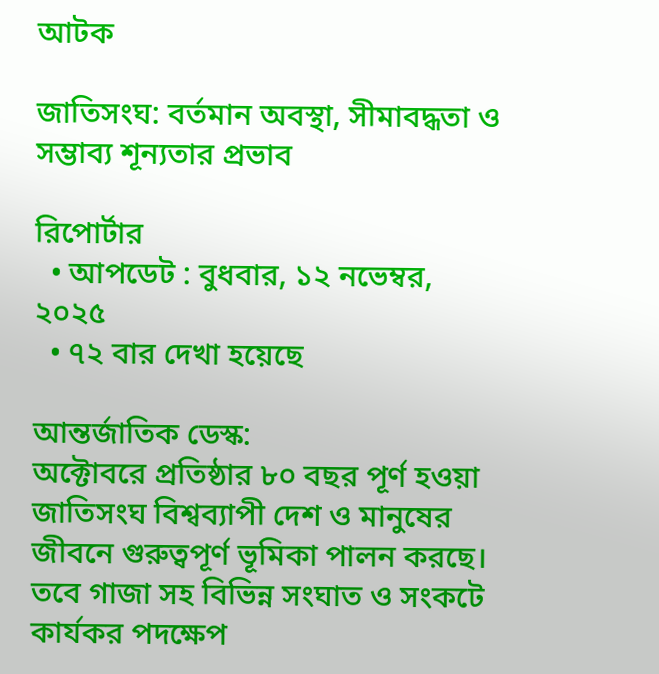আটক

জাতিসংঘ: বর্তমান অবস্থা, সীমাবদ্ধতা ও সম্ভাব্য শূন্যতার প্রভাব

রিপোর্টার
  • আপডেট : বুধবার, ১২ নভেম্বর, ২০২৫
  • ৭২ বার দেখা হয়েছে

আন্তর্জাতিক ডেস্ক:
অক্টোবরে প্রতিষ্ঠার ৮০ বছর পূর্ণ হওয়া জাতিসংঘ বিশ্বব্যাপী দেশ ও মানুষের জীবনে গুরুত্বপূর্ণ ভূমিকা পালন করছে। তবে গাজা সহ বিভিন্ন সংঘাত ও সংকটে কার্যকর পদক্ষেপ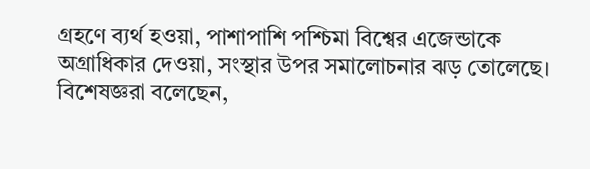গ্রহণে ব্যর্থ হওয়া, পাশাপাশি পশ্চিমা বিশ্বের এজেন্ডাকে অগ্রাধিকার দেওয়া, সংস্থার উপর সমালোচনার ঝড় তোলেছে। বিশেষজ্ঞরা বলেছেন,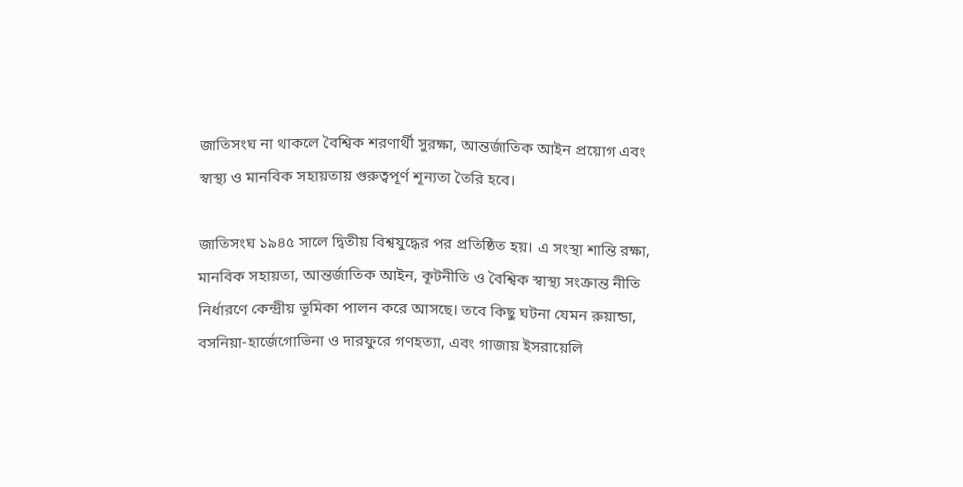জাতিসংঘ না থাকলে বৈশ্বিক শরণার্থী সুরক্ষা, আন্তর্জাতিক আইন প্রয়োগ এবং স্বাস্থ্য ও মানবিক সহায়তায় গুরুত্বপূর্ণ শূন্যতা তৈরি হবে।

জাতিসংঘ ১৯৪৫ সালে দ্বিতীয় বিশ্বযুদ্ধের পর প্রতিষ্ঠিত হয়। এ সংস্থা শান্তি রক্ষা, মানবিক সহায়তা, আন্তর্জাতিক আইন, কূটনীতি ও বৈশ্বিক স্বাস্থ্য সংক্রান্ত নীতি নির্ধারণে কেন্দ্রীয় ভূমিকা পালন করে আসছে। তবে কিছু ঘটনা যেমন রুয়ান্ডা, বসনিয়া-হার্জেগোভিনা ও দারফুরে গণহত্যা, এবং গাজায় ইসরায়েলি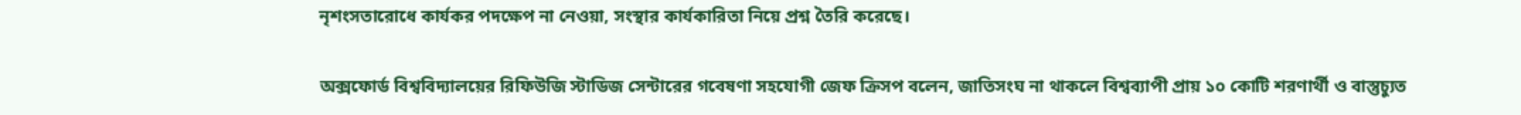নৃশংসতারোধে কার্যকর পদক্ষেপ না নেওয়া, সংস্থার কার্যকারিতা নিয়ে প্রশ্ন তৈরি করেছে।

অক্সফোর্ড বিশ্ববিদ্যালয়ের রিফিউজি স্টাডিজ সেন্টারের গবেষণা সহযোগী জেফ ক্রিসপ বলেন, জাতিসংঘ না থাকলে বিশ্বব্যাপী প্রায় ১০ কোটি শরণার্থী ও বাস্তুচ্যুত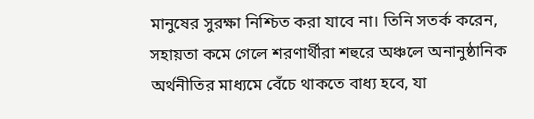মানুষের সুরক্ষা নিশ্চিত করা যাবে না। তিনি সতর্ক করেন, সহায়তা কমে গেলে শরণার্থীরা শহুরে অঞ্চলে অনানুষ্ঠানিক অর্থনীতির মাধ্যমে বেঁচে থাকতে বাধ্য হবে, যা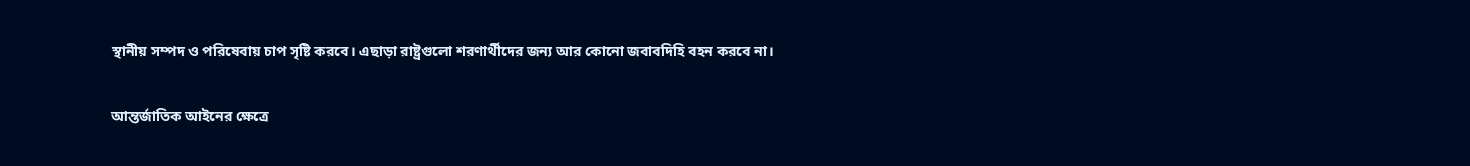স্থানীয় সম্পদ ও পরিষেবায় চাপ সৃষ্টি করবে। এছাড়া রাষ্ট্রগুলো শরণার্থীদের জন্য আর কোনো জবাবদিহি বহন করবে না।

আন্তর্জাতিক আইনের ক্ষেত্রে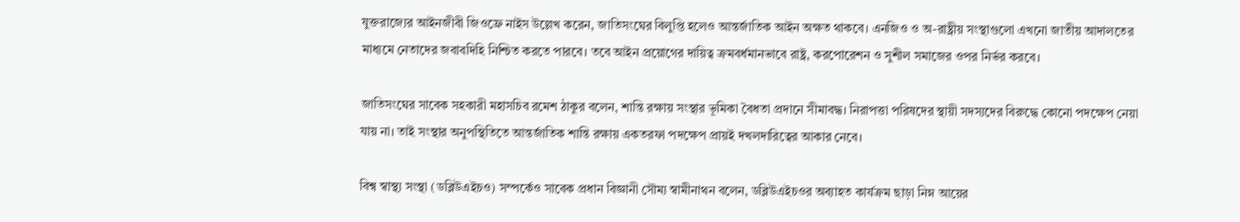যুক্তরাজ্যের আইনজীবী জিওফ্রে নাইস উল্লেখ করেন, জাতিসংঘের বিলুপ্তি হলেও আন্তর্জাতিক আইন অক্ষত থাকবে। এনজিও ও অ-রাষ্ট্রীয় সংস্থাগুলো এখনো জাতীয় আদালতের মাধ্যমে নেতাদের জবাবদিহি নিশ্চিত করতে পারবে। তবে আইন প্রয়োগের দায়িত্ব ক্রমবর্ধমানভাবে রাষ্ট্র, করপোরেশন ও সুশীল সমাজের ওপর নির্ভর করবে।

জাতিসংঘের সাবেক সহকারী মহাসচিব রমেশ ঠাকুর বলেন, শান্তি রক্ষায় সংস্থার ভূমিকা বৈধতা প্রদানে সীমাবদ্ধ। নিরাপত্তা পরিষদের স্থায়ী সদস্যদের বিরুদ্ধে কোনো পদক্ষেপ নেয়া যায় না। তাই সংস্থার অনুপস্থিতিতে আন্তর্জাতিক শান্তি রক্ষায় একতরফা পদক্ষেপ প্রায়ই দখলদারিত্বের আকার নেবে।

বিশ্ব স্বাস্থ্য সংস্থা (ডব্লিউএইচও) সম্পর্কেও সাবেক প্রধান বিজ্ঞানী সৌম্য স্বামীনাথন বলেন, ডব্লিউএইচওর অব্যাহত কার্যক্রম ছাড়া নিম্ন আয়ের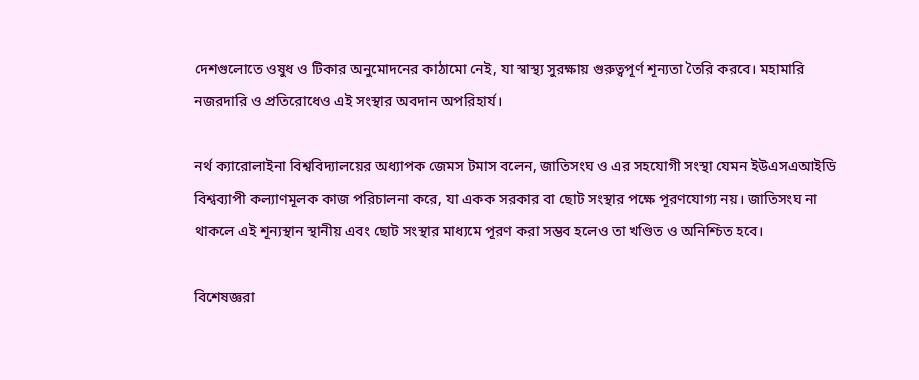দেশগুলোতে ওষুধ ও টিকার অনুমোদনের কাঠামো নেই, যা স্বাস্থ্য সুরক্ষায় গুরুত্বপূর্ণ শূন্যতা তৈরি করবে। মহামারি নজরদারি ও প্রতিরোধেও এই সংস্থার অবদান অপরিহার্য।

নর্থ ক্যারোলাইনা বিশ্ববিদ্যালয়ের অধ্যাপক জেমস টমাস বলেন, জাতিসংঘ ও এর সহযোগী সংস্থা যেমন ইউএসএআইডি বিশ্বব্যাপী কল্যাণমূলক কাজ পরিচালনা করে, যা একক সরকার বা ছোট সংস্থার পক্ষে পূরণযোগ্য নয়। জাতিসংঘ না থাকলে এই শূন্যস্থান স্থানীয় এবং ছোট সংস্থার মাধ্যমে পূরণ করা সম্ভব হলেও তা খণ্ডিত ও অনিশ্চিত হবে।

বিশেষজ্ঞরা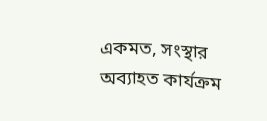একমত, সংস্থার অব্যাহত কার্যক্রম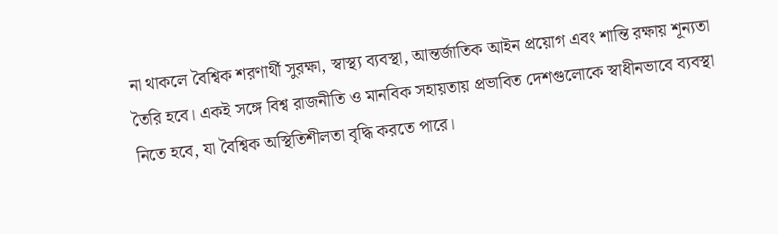না থাকলে বৈশ্বিক শরণার্থী সুরক্ষা, স্বাস্থ্য ব্যবস্থা, আন্তর্জাতিক আইন প্রয়োগ এবং শান্তি রক্ষায় শূন্যতা তৈরি হবে। একই সঙ্গে বিশ্ব রাজনীতি ও মানবিক সহায়তায় প্রভাবিত দেশগুলোকে স্বাধীনভাবে ব্যবস্থা নিতে হবে, যা বৈশ্বিক অস্থিতিশীলতা বৃদ্ধি করতে পারে।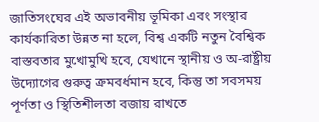জাতিসংঘের এই অভাবনীয় ভূমিকা এবং সংস্থার কার্যকারিতা উন্নত না হলে, বিশ্ব একটি নতুন বৈশ্বিক বাস্তবতার মুখোমুখি হবে, যেখানে স্থানীয় ও অ-রাষ্ট্রীয় উদ্যোগের গুরুত্ব ক্রমবর্ধমান হবে, কিন্তু তা সবসময় পূর্ণতা ও স্থিতিশীলতা বজায় রাখতে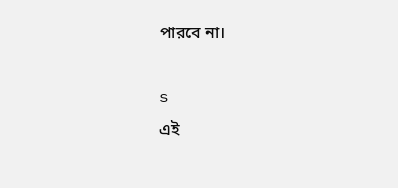পারবে না।

s
এই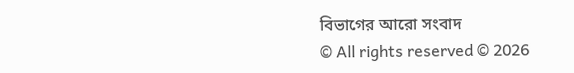বিভাগের আরো সংবাদ
© All rights reserved © 2026